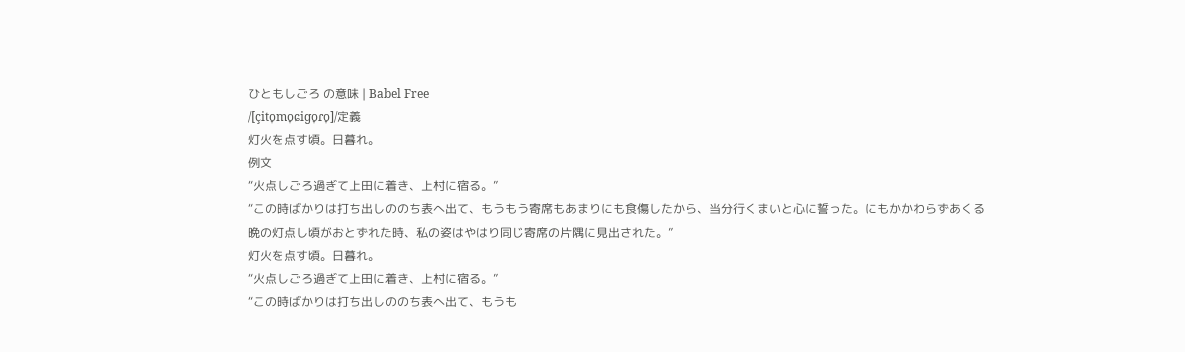ひともしごろ の意味 | Babel Free
/[çito̞mo̞ɕiɡo̞ɾo̞]/定義
灯火を点す頃。日暮れ。
例文
“火点しごろ過ぎて上田に着き、上村に宿る。”
“この時ばかりは打ち出しののち表へ出て、もうもう寄席もあまりにも食傷したから、当分行くまいと心に誓った。にもかかわらずあくる晩の灯点し頃がおとずれた時、私の姿はやはり同じ寄席の片隅に見出された。”
灯火を点す頃。日暮れ。
“火点しごろ過ぎて上田に着き、上村に宿る。”
“この時ばかりは打ち出しののち表へ出て、もうも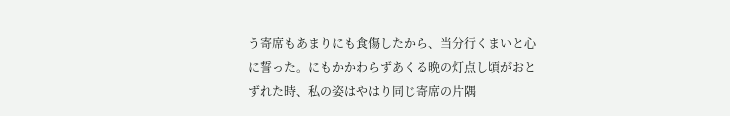う寄席もあまりにも食傷したから、当分行くまいと心に誓った。にもかかわらずあくる晩の灯点し頃がおとずれた時、私の姿はやはり同じ寄席の片隅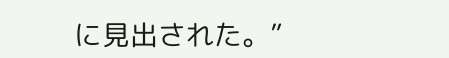に見出された。”